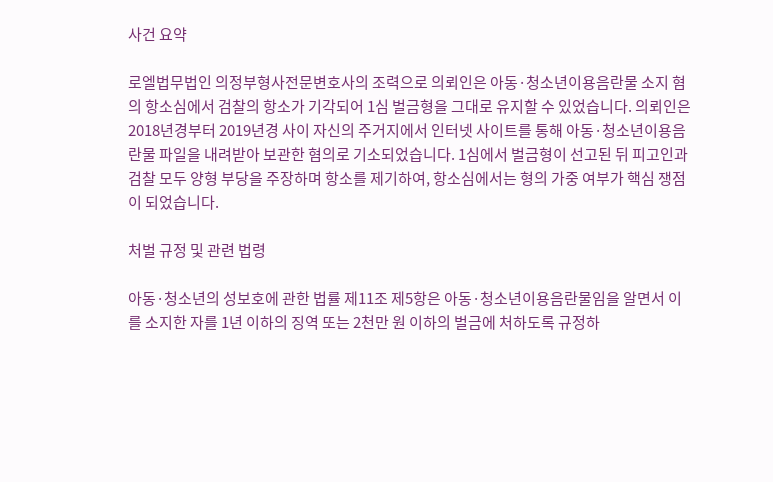사건 요약

로엘법무법인 의정부형사전문변호사의 조력으로 의뢰인은 아동·청소년이용음란물 소지 혐의 항소심에서 검찰의 항소가 기각되어 1심 벌금형을 그대로 유지할 수 있었습니다. 의뢰인은 2018년경부터 2019년경 사이 자신의 주거지에서 인터넷 사이트를 통해 아동·청소년이용음란물 파일을 내려받아 보관한 혐의로 기소되었습니다. 1심에서 벌금형이 선고된 뒤 피고인과 검찰 모두 양형 부당을 주장하며 항소를 제기하여, 항소심에서는 형의 가중 여부가 핵심 쟁점이 되었습니다.

처벌 규정 및 관련 법령

아동·청소년의 성보호에 관한 법률 제11조 제5항은 아동·청소년이용음란물임을 알면서 이를 소지한 자를 1년 이하의 징역 또는 2천만 원 이하의 벌금에 처하도록 규정하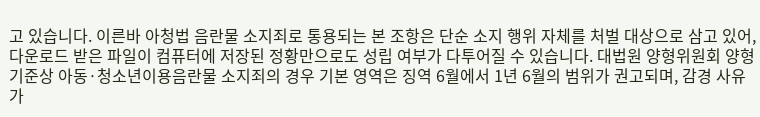고 있습니다. 이른바 아청법 음란물 소지죄로 통용되는 본 조항은 단순 소지 행위 자체를 처벌 대상으로 삼고 있어, 다운로드 받은 파일이 컴퓨터에 저장된 정황만으로도 성립 여부가 다투어질 수 있습니다. 대법원 양형위원회 양형기준상 아동·청소년이용음란물 소지죄의 경우 기본 영역은 징역 6월에서 1년 6월의 범위가 권고되며, 감경 사유가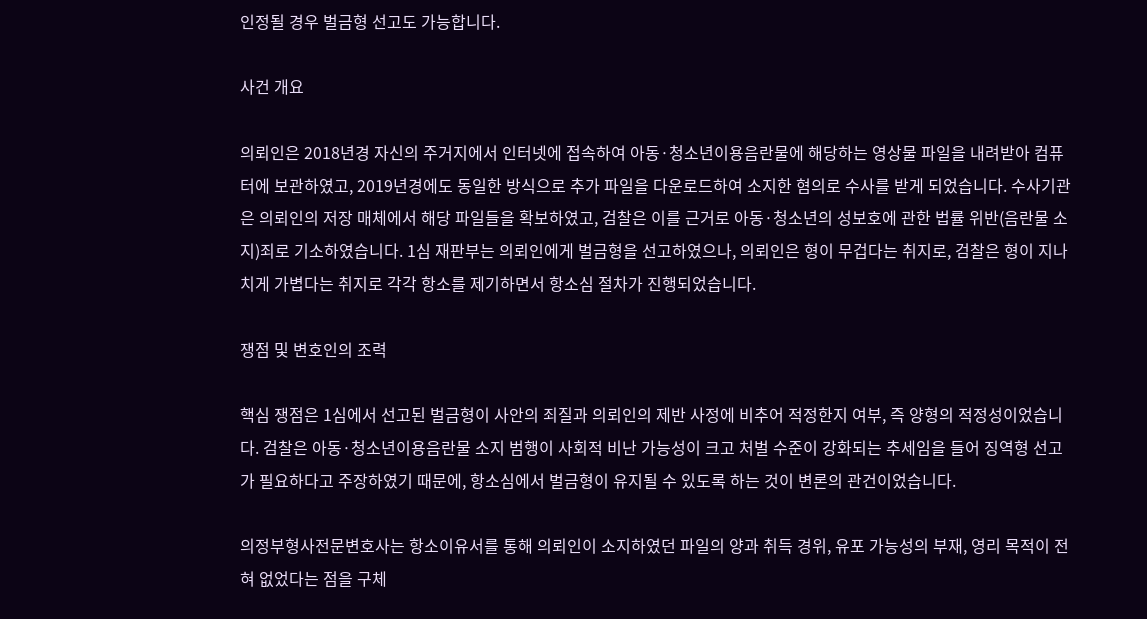인정될 경우 벌금형 선고도 가능합니다.

사건 개요

의뢰인은 2018년경 자신의 주거지에서 인터넷에 접속하여 아동·청소년이용음란물에 해당하는 영상물 파일을 내려받아 컴퓨터에 보관하였고, 2019년경에도 동일한 방식으로 추가 파일을 다운로드하여 소지한 혐의로 수사를 받게 되었습니다. 수사기관은 의뢰인의 저장 매체에서 해당 파일들을 확보하였고, 검찰은 이를 근거로 아동·청소년의 성보호에 관한 법률 위반(음란물 소지)죄로 기소하였습니다. 1심 재판부는 의뢰인에게 벌금형을 선고하였으나, 의뢰인은 형이 무겁다는 취지로, 검찰은 형이 지나치게 가볍다는 취지로 각각 항소를 제기하면서 항소심 절차가 진행되었습니다.

쟁점 및 변호인의 조력

핵심 쟁점은 1심에서 선고된 벌금형이 사안의 죄질과 의뢰인의 제반 사정에 비추어 적정한지 여부, 즉 양형의 적정성이었습니다. 검찰은 아동·청소년이용음란물 소지 범행이 사회적 비난 가능성이 크고 처벌 수준이 강화되는 추세임을 들어 징역형 선고가 필요하다고 주장하였기 때문에, 항소심에서 벌금형이 유지될 수 있도록 하는 것이 변론의 관건이었습니다.

의정부형사전문변호사는 항소이유서를 통해 의뢰인이 소지하였던 파일의 양과 취득 경위, 유포 가능성의 부재, 영리 목적이 전혀 없었다는 점을 구체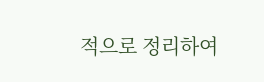적으로 정리하여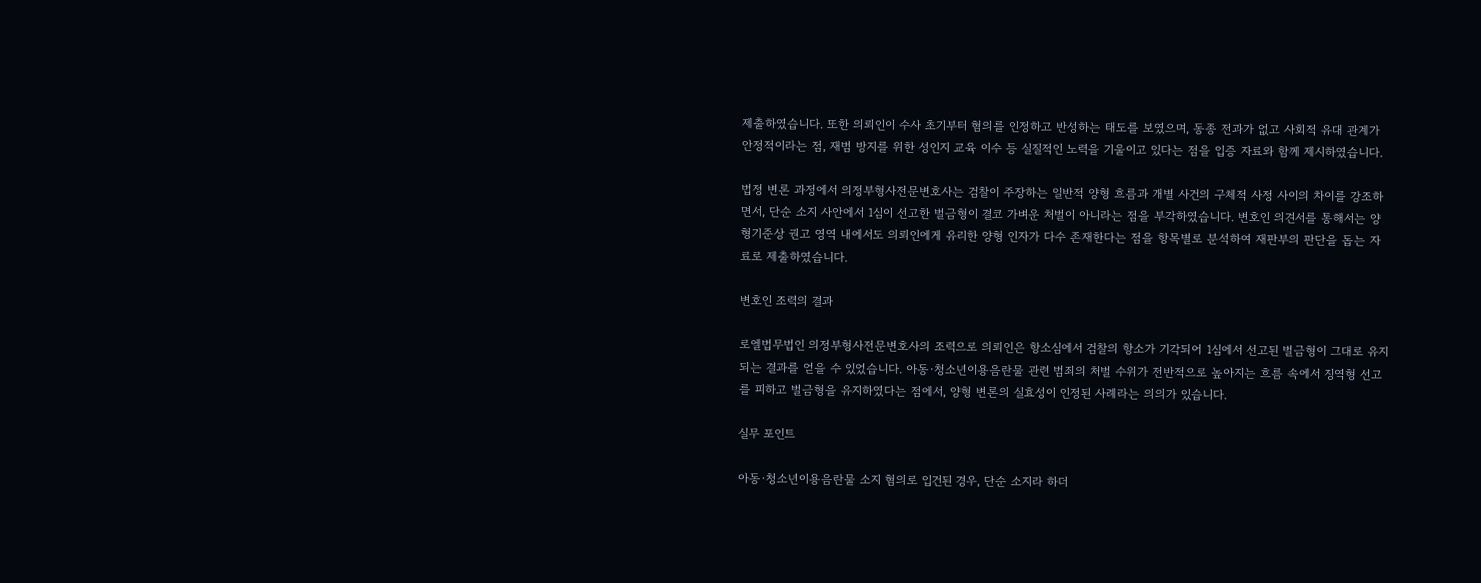제출하였습니다. 또한 의뢰인이 수사 초기부터 혐의를 인정하고 반성하는 태도를 보였으며, 동종 전과가 없고 사회적 유대 관계가 안정적이라는 점, 재범 방지를 위한 성인지 교육 이수 등 실질적인 노력을 기울이고 있다는 점을 입증 자료와 함께 제시하였습니다.

법정 변론 과정에서 의정부형사전문변호사는 검찰이 주장하는 일반적 양형 흐름과 개별 사건의 구체적 사정 사이의 차이를 강조하면서, 단순 소지 사안에서 1심이 선고한 벌금형이 결코 가벼운 처벌이 아니라는 점을 부각하였습니다. 변호인 의견서를 통해서는 양형기준상 권고 영역 내에서도 의뢰인에게 유리한 양형 인자가 다수 존재한다는 점을 항목별로 분석하여 재판부의 판단을 돕는 자료로 제출하였습니다.

변호인 조력의 결과

로엘법무법인 의정부형사전문변호사의 조력으로 의뢰인은 항소심에서 검찰의 항소가 기각되어 1심에서 선고된 벌금형이 그대로 유지되는 결과를 얻을 수 있었습니다. 아동·청소년이용음란물 관련 범죄의 처벌 수위가 전반적으로 높아지는 흐름 속에서 징역형 선고를 피하고 벌금형을 유지하였다는 점에서, 양형 변론의 실효성이 인정된 사례라는 의의가 있습니다.

실무 포인트

아동·청소년이용음란물 소지 혐의로 입건된 경우, 단순 소지라 하더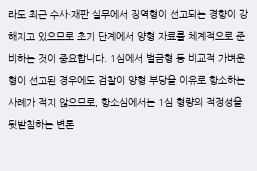라도 최근 수사·재판 실무에서 징역형이 선고되는 경향이 강해지고 있으므로 초기 단계에서 양형 자료를 체계적으로 준비하는 것이 중요합니다. 1심에서 벌금형 등 비교적 가벼운 형이 선고된 경우에도 검찰이 양형 부당을 이유로 항소하는 사례가 적지 않으므로, 항소심에서는 1심 형량의 적정성을 뒷받침하는 변론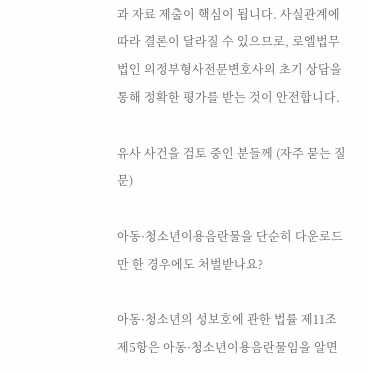과 자료 제출이 핵심이 됩니다. 사실관계에 따라 결론이 달라질 수 있으므로, 로엘법무법인 의정부형사전문변호사의 초기 상담을 통해 정확한 평가를 받는 것이 안전합니다.

유사 사건을 검토 중인 분들께 (자주 묻는 질문)

아동·청소년이용음란물을 단순히 다운로드만 한 경우에도 처벌받나요?

아동·청소년의 성보호에 관한 법률 제11조 제5항은 아동·청소년이용음란물임을 알면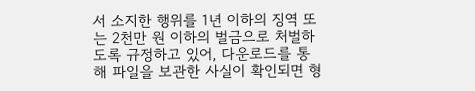서 소지한 행위를 1년 이하의 징역 또는 2천만 원 이하의 벌금으로 처벌하도록 규정하고 있어, 다운로드를 통해 파일을 보관한 사실이 확인되면 형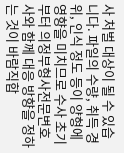사 처벌 대상이 될 수 있습니다. 파일의 수량, 취득 경위, 인식 정도 등이 양형에 영향을 미치므로 수사 초기부터 의정부형사전문변호사와 함께 대응 방향을 정하는 것이 바람직합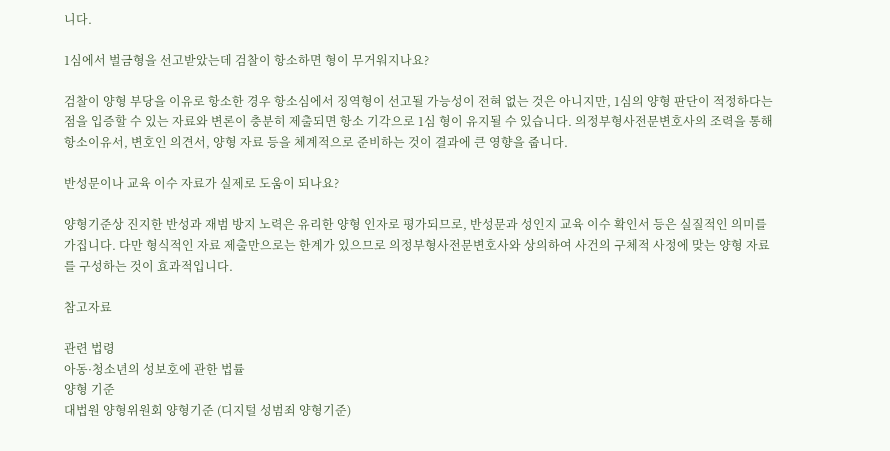니다.

1심에서 벌금형을 선고받았는데 검찰이 항소하면 형이 무거워지나요?

검찰이 양형 부당을 이유로 항소한 경우 항소심에서 징역형이 선고될 가능성이 전혀 없는 것은 아니지만, 1심의 양형 판단이 적정하다는 점을 입증할 수 있는 자료와 변론이 충분히 제출되면 항소 기각으로 1심 형이 유지될 수 있습니다. 의정부형사전문변호사의 조력을 통해 항소이유서, 변호인 의견서, 양형 자료 등을 체계적으로 준비하는 것이 결과에 큰 영향을 줍니다.

반성문이나 교육 이수 자료가 실제로 도움이 되나요?

양형기준상 진지한 반성과 재범 방지 노력은 유리한 양형 인자로 평가되므로, 반성문과 성인지 교육 이수 확인서 등은 실질적인 의미를 가집니다. 다만 형식적인 자료 제출만으로는 한계가 있으므로 의정부형사전문변호사와 상의하여 사건의 구체적 사정에 맞는 양형 자료를 구성하는 것이 효과적입니다.

참고자료

관련 법령
아동·청소년의 성보호에 관한 법률
양형 기준
대법원 양형위원회 양형기준 (디지털 성범죄 양형기준)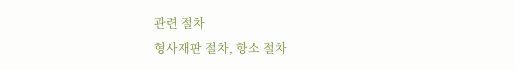관련 절차
형사재판 절차, 항소 절차